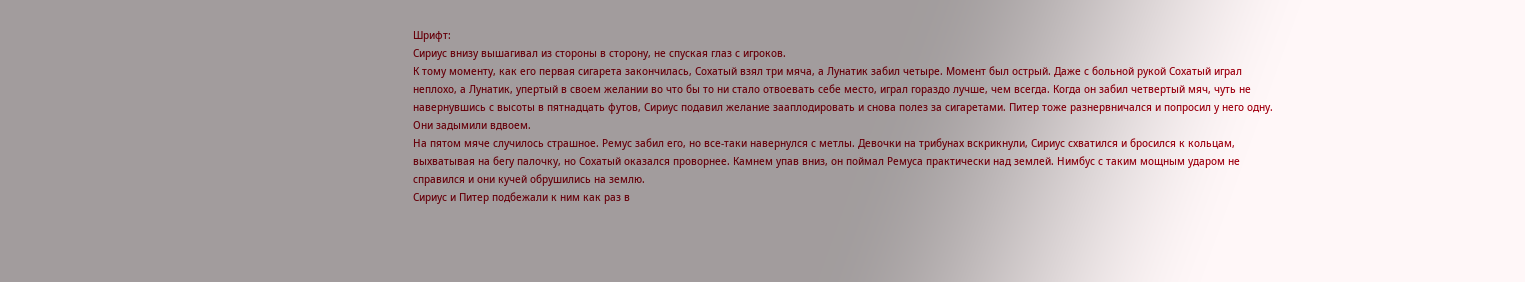Шрифт:
Сириус внизу вышагивал из стороны в сторону, не спуская глаз с игроков.
К тому моменту, как его первая сигарета закончилась, Сохатый взял три мяча, а Лунатик забил четыре. Момент был острый. Даже с больной рукой Сохатый играл неплохо, а Лунатик, упертый в своем желании во что бы то ни стало отвоевать себе место, играл гораздо лучше, чем всегда. Когда он забил четвертый мяч, чуть не навернувшись с высоты в пятнадцать футов, Сириус подавил желание зааплодировать и снова полез за сигаретами. Питер тоже разнервничался и попросил у него одну. Они задымили вдвоем.
На пятом мяче случилось страшное. Ремус забил его, но все-таки навернулся с метлы. Девочки на трибунах вскрикнули, Сириус схватился и бросился к кольцам, выхватывая на бегу палочку, но Сохатый оказался проворнее. Камнем упав вниз, он поймал Ремуса практически над землей. Нимбус с таким мощным ударом не справился и они кучей обрушились на землю.
Сириус и Питер подбежали к ним как раз в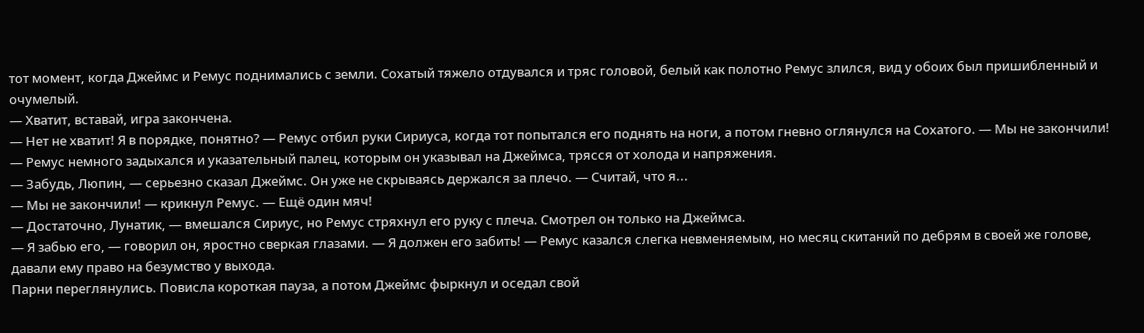тот момент, когда Джеймс и Ремус поднимались с земли. Сохатый тяжело отдувался и тряс головой, белый как полотно Ремус злился, вид у обоих был пришибленный и очумелый.
— Хватит, вставай, игра закончена.
— Нет не хватит! Я в порядке, понятно? — Ремус отбил руки Сириуса, когда тот попытался его поднять на ноги, а потом гневно оглянулся на Сохатого. — Мы не закончили! — Ремус немного задыхался и указательный палец, которым он указывал на Джеймса, трясся от холода и напряжения.
— Забудь, Люпин, — серьезно сказал Джеймс. Он уже не скрываясь держался за плечо. — Считай, что я...
— Мы не закончили! — крикнул Ремус. — Ещё один мяч!
— Достаточно, Лунатик, — вмешался Сириус, но Ремус стряхнул его руку с плеча. Смотрел он только на Джеймса.
— Я забью его, — говорил он, яростно сверкая глазами. — Я должен его забить! — Ремус казался слегка невменяемым, но месяц скитаний по дебрям в своей же голове, давали ему право на безумство у выхода.
Парни переглянулись. Повисла короткая пауза, а потом Джеймс фыркнул и оседал свой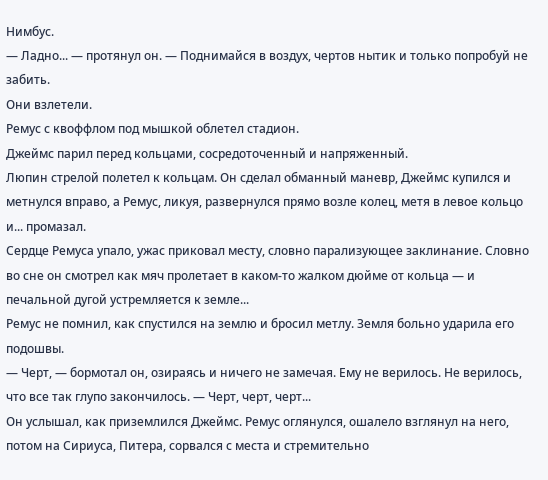Нимбус.
— Ладно... — протянул он. — Поднимайся в воздух, чертов нытик и только попробуй не забить.
Они взлетели.
Ремус с квоффлом под мышкой облетел стадион.
Джеймс парил перед кольцами, сосредоточенный и напряженный.
Люпин стрелой полетел к кольцам. Он сделал обманный маневр, Джеймс купился и метнулся вправо, а Ремус, ликуя, развернулся прямо возле колец, метя в левое кольцо и... промазал.
Сердце Ремуса упало, ужас приковал месту, словно парализующее заклинание. Словно во сне он смотрел как мяч пролетает в каком-то жалком дюйме от кольца — и печальной дугой устремляется к земле...
Ремус не помнил, как спустился на землю и бросил метлу. Земля больно ударила его подошвы.
— Черт, — бормотал он, озираясь и ничего не замечая. Ему не верилось. Не верилось, что все так глупо закончилось. — Черт, черт, черт...
Он услышал, как приземлился Джеймс. Ремус оглянулся, ошалело взглянул на него, потом на Сириуса, Питера, сорвался с места и стремительно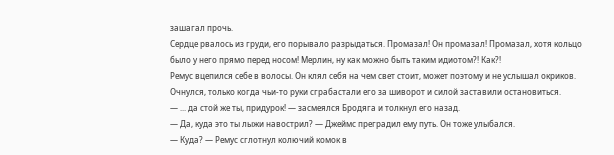зашагал прочь.
Сердце рвалось из груди, его порывало разрыдаться. Промазал! Он промазал! Промазал, хотя кольцо было у него прямо перед носом! Мерлин, ну как можно быть таким идиотом?! Как?!
Ремус вцепился себе в волосы. Он клял себя на чем свет стоит, может поэтому и не услышал окриков. Очнулся, только когда чьи-то руки сграбастали его за шиворот и силой заставили остановиться.
— ... да стой же ты, придурок! — засмеялся Бродяга и толкнул его назад.
— Да, куда это ты лыжи навострил? — Джеймс преградил ему путь. Он тоже улыбался.
— Куда? — Ремус сглотнул колючий комок в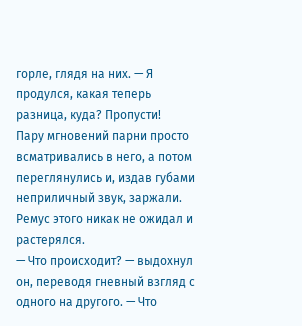горле, глядя на них. — Я продулся, какая теперь разница, куда? Пропусти!
Пару мгновений парни просто всматривались в него, а потом переглянулись и, издав губами неприличный звук, заржали.
Ремус этого никак не ожидал и растерялся.
— Что происходит? — выдохнул он, переводя гневный взгляд с одного на другого. — Что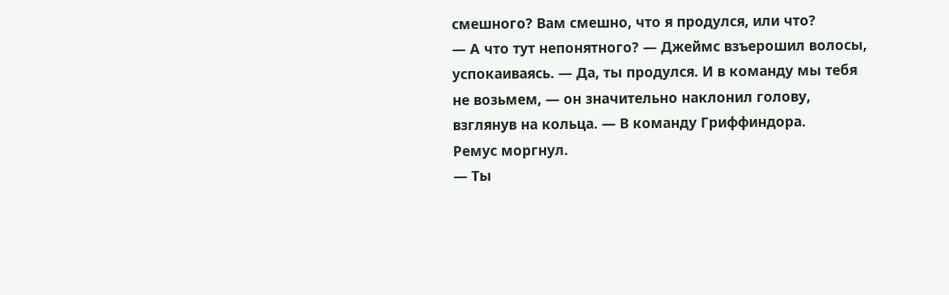смешного? Вам смешно, что я продулся, или что?
— А что тут непонятного? — Джеймс взъерошил волосы, успокаиваясь. — Да, ты продулся. И в команду мы тебя не возьмем, — он значительно наклонил голову, взглянув на кольца. — В команду Гриффиндора.
Ремус моргнул.
— Ты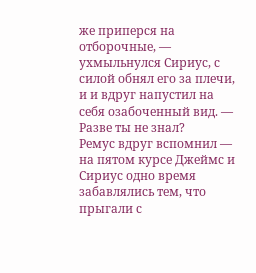же приперся на отборочные, — ухмыльнулся Сириус, с силой обнял его за плечи, и и вдруг напустил на себя озабоченный вид. — Разве ты не знал?
Ремус вдруг вспомнил — на пятом курсе Джеймс и Сириус одно время забавлялись тем, что прыгали с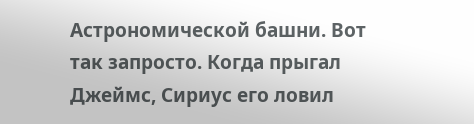Астрономической башни. Вот так запросто. Когда прыгал Джеймс, Сириус его ловил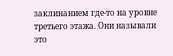заклинанием где-то на уровне третьего этажа. Они называли это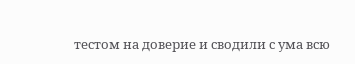тестом на доверие и сводили с ума всю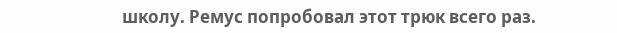школу. Ремус попробовал этот трюк всего раз.